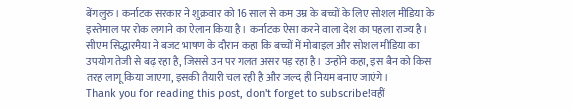बेंगलुरु। कर्नाटक सरकार ने शुक्रवार को 16 साल से कम उम्र के बच्चों के लिए सोशल मीडिया के इस्तेमाल पर रोक लगाने का ऐलान किया है। कर्नाटक ऐसा करने वाला देश का पहला राज्य है। सीएम सिद्धारमैया ने बजट भाषण के दौरान कहा कि बच्चों में मोबाइल और सोशल मीडिया का उपयोग तेजी से बढ़ रहा है, जिससे उन पर गलत असर पड़ रहा है। उन्होंने कहा, इस बैन को किस तरह लागू किया जाएगा, इसकी तैयारी चल रही है और जल्द ही नियम बनाए जाएंगे।
Thank you for reading this post, don't forget to subscribe!वहीं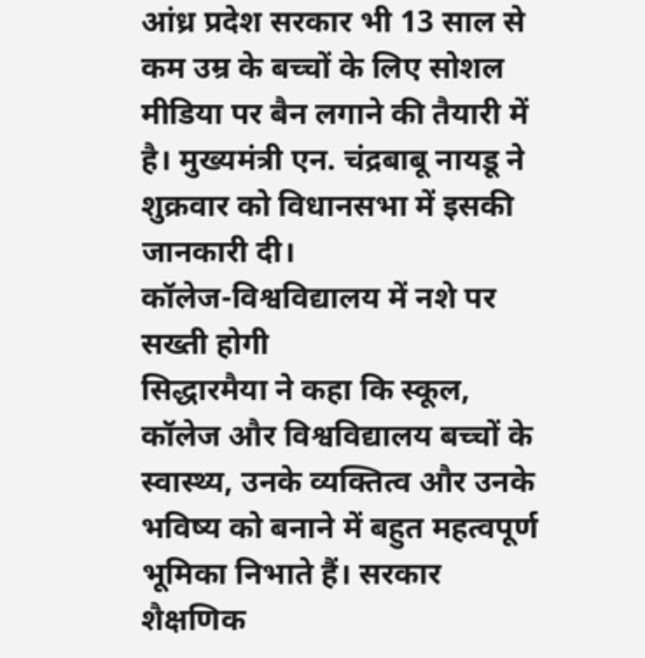आंध्र प्रदेश सरकार भी 13 साल से कम उम्र के बच्चों के लिए सोशल मीडिया पर बैन लगाने की तैयारी में है। मुख्यमंत्री एन. चंद्रबाबू नायडू ने शुक्रवार को विधानसभा में इसकी जानकारी दी।
कॉलेज-विश्वविद्यालय में नशे पर सख्ती होगी
सिद्धारमैया ने कहा कि स्कूल, कॉलेज और विश्वविद्यालय बच्चों के स्वास्थ्य, उनके व्यक्तित्व और उनके भविष्य को बनाने में बहुत महत्वपूर्ण भूमिका निभाते हैं। सरकार शैक्षणिक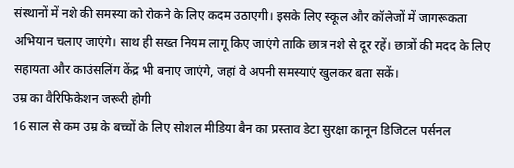संस्थानों में नशे की समस्या को रोकने के लिए कदम उठाएगी। इसके लिए स्कूल और कॉलेजों में जागरूकता अभियान चलाए जाएंगे। साथ ही सख्त नियम लागू किए जाएंगे ताकि छात्र नशे से दूर रहें। छात्रों की मदद के लिए सहायता और काउंसलिंग केंद्र भी बनाए जाएंगे, जहां वे अपनी समस्याएं खुलकर बता सकें।
उम्र का वैरिफिकेशन जरूरी होगी
16 साल से कम उम्र के बच्चों के लिए सोशल मीडिया बैन का प्रस्ताव डेटा सुरक्षा कानून डिजिटल पर्सनल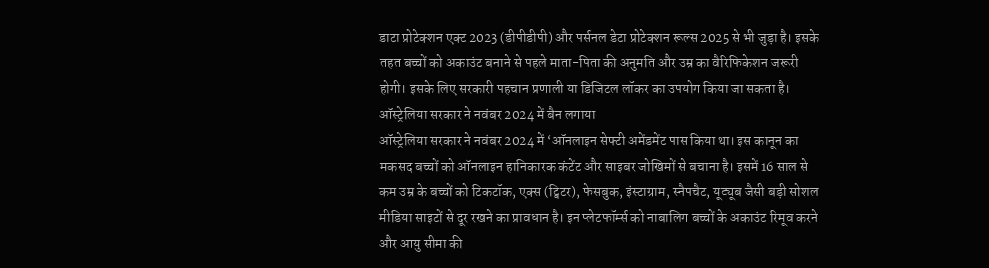डाटा प्रोटेक्शन एक्ट 2023 (डीपीडीपी) और पर्सनल डेटा प्रोटेक्शन रूल्स 2025 से भी जुड़ा है। इसके तहत बच्चों को अकाउंट बनाने से पहले माता-पिता की अनुमति और उम्र का वैरिफिकेशन जरूरी होगी। इसके लिए सरकारी पहचान प्रणाली या डिजिटल लॉकर का उपयोग किया जा सकता है।
ऑस्ट्रेलिया सरकार ने नवंबर 2024 में बैन लगाया
ऑस्ट्रेलिया सरकार ने नवंबर 2024 में ‘ऑनलाइन सेफ्टी अमेंडमेंट पास किया था। इस कानून का मकसद बच्चों को ऑनलाइन हानिकारक कंटेंट और साइबर जोखिमों से बचाना है। इसमें 16 साल से कम उम्र के बच्चों को टिकटॉक, एक्स (ट्विटर), फेसबुक, इंस्टाग्राम, स्नैपचैट, यूट्यूब जैसी बड़ी सोशल मीडिया साइटों से दूर रखने का प्रावधान है। इन प्लेटफॉर्म्स को नाबालिग बच्चों के अकाउंट रिमूव करने और आयु सीमा की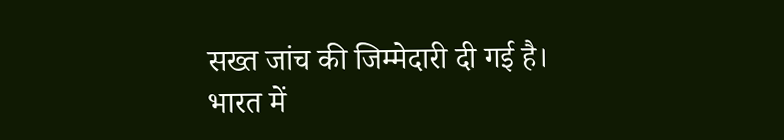सख्त जांच की जिम्मेदारी दी गई है।
भारत में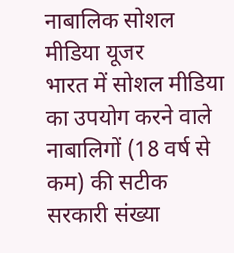नाबालिक सोशल मीडिया यूजर
भारत में सोशल मीडिया का उपयोग करने वाले नाबालिगों (18 वर्ष से कम) की सटीक सरकारी संख्या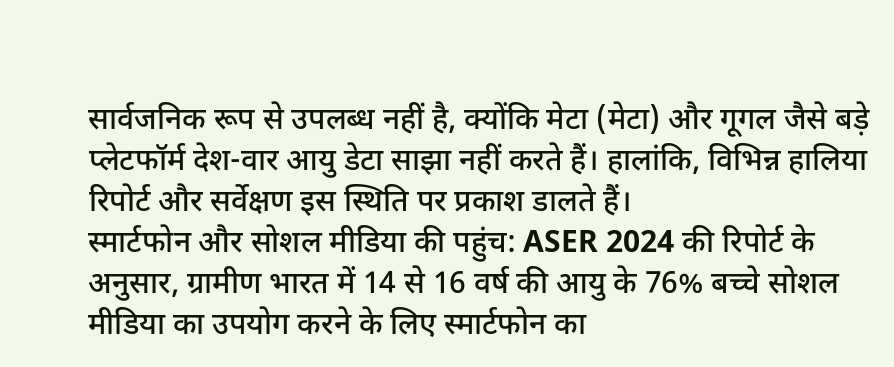सार्वजनिक रूप से उपलब्ध नहीं है, क्योंकि मेटा (मेटा) और गूगल जैसे बड़े प्लेटफॉर्म देश-वार आयु डेटा साझा नहीं करते हैं। हालांकि, विभिन्न हालिया रिपोर्ट और सर्वेक्षण इस स्थिति पर प्रकाश डालते हैं।
स्मार्टफोन और सोशल मीडिया की पहुंच: ASER 2024 की रिपोर्ट के अनुसार, ग्रामीण भारत में 14 से 16 वर्ष की आयु के 76% बच्चे सोशल मीडिया का उपयोग करने के लिए स्मार्टफोन का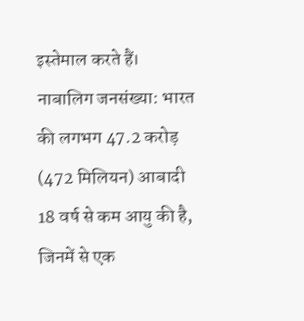इस्तेमाल करते हैं।
नाबालिग जनसंख्या: भारत की लगभग 47.2 करोड़ (472 मिलियन) आबादी 18 वर्ष से कम आयु की है, जिनमें से एक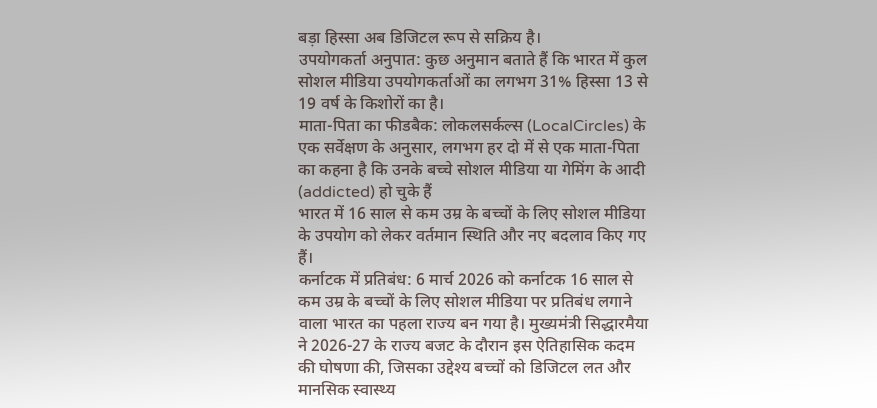बड़ा हिस्सा अब डिजिटल रूप से सक्रिय है।
उपयोगकर्ता अनुपात: कुछ अनुमान बताते हैं कि भारत में कुल सोशल मीडिया उपयोगकर्ताओं का लगभग 31% हिस्सा 13 से 19 वर्ष के किशोरों का है।
माता-पिता का फीडबैक: लोकलसर्कल्स (LocalCircles) के एक सर्वेक्षण के अनुसार, लगभग हर दो में से एक माता-पिता का कहना है कि उनके बच्चे सोशल मीडिया या गेमिंग के आदी (addicted) हो चुके हैं
भारत में 16 साल से कम उम्र के बच्चों के लिए सोशल मीडिया के उपयोग को लेकर वर्तमान स्थिति और नए बदलाव किए गए हैं।
कर्नाटक में प्रतिबंध: 6 मार्च 2026 को कर्नाटक 16 साल से कम उम्र के बच्चों के लिए सोशल मीडिया पर प्रतिबंध लगाने वाला भारत का पहला राज्य बन गया है। मुख्यमंत्री सिद्धारमैया ने 2026-27 के राज्य बजट के दौरान इस ऐतिहासिक कदम की घोषणा की, जिसका उद्देश्य बच्चों को डिजिटल लत और मानसिक स्वास्थ्य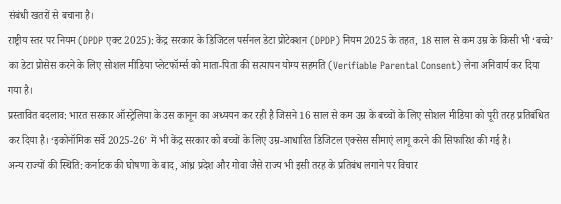संबंधी खतरों से बचाना है।
राष्ट्रीय स्तर पर नियम (DPDP एक्ट 2025): केंद्र सरकार के डिजिटल पर्सनल डेटा प्रोटेक्शन (DPDP) नियम 2025 के तहत, 18 साल से कम उम्र के किसी भी ‘बच्चे’ का डेटा प्रोसेस करने के लिए सोशल मीडिया प्लेटफॉर्म्स को माता-पिता की सत्यापन योग्य सहमति (Verifiable Parental Consent) लेना अनिवार्य कर दिया गया है।
प्रस्तावित बदलाव: भारत सरकार ऑस्ट्रेलिया के उस कानून का अध्ययन कर रही है जिसने 16 साल से कम उम्र के बच्चों के लिए सोशल मीडिया को पूरी तरह प्रतिबंधित कर दिया है। ‘इकोनॉमिक सर्वे 2025-26’ में भी केंद्र सरकार को बच्चों के लिए उम्र-आधारित डिजिटल एक्सेस सीमाएं लागू करने की सिफारिश की गई है।
अन्य राज्यों की स्थिति: कर्नाटक की घोषणा के बाद, आंध्र प्रदेश और गोवा जैसे राज्य भी इसी तरह के प्रतिबंध लगाने पर विचार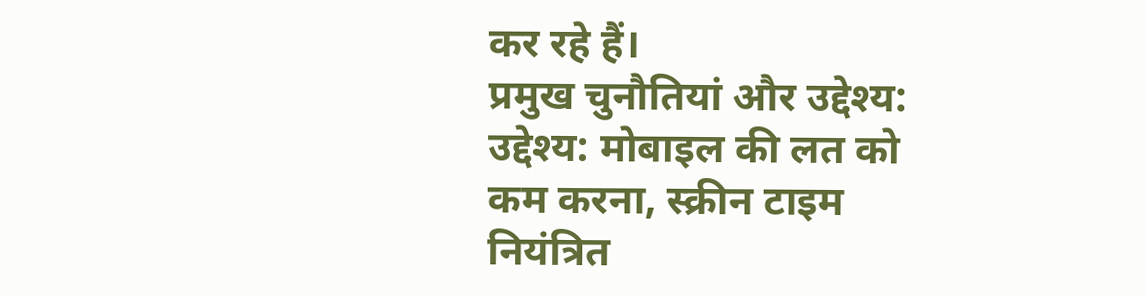कर रहे हैं।
प्रमुख चुनौतियां और उद्देश्य:
उद्देश्य: मोबाइल की लत को कम करना, स्क्रीन टाइम नियंत्रित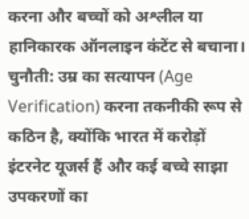करना और बच्चों को अश्लील या हानिकारक ऑनलाइन कंटेंट से बचाना।
चुनौती: उम्र का सत्यापन (Age Verification) करना तकनीकी रूप से कठिन है, क्योंकि भारत में करोड़ों इंटरनेट यूजर्स हैं और कई बच्चे साझा उपकरणों का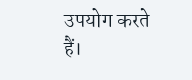उपयोग करते हैं।